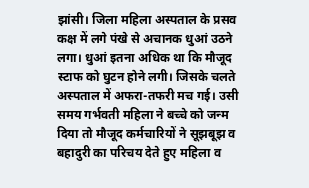झांसी। जिला महिला अस्पताल के प्रसव कक्ष में लगे पंखे से अचानक धुआं उठने लगा। धुआं इतना अधिक था कि मौजूद स्टाफ को घुटन होने लगी। जिसके चलते अस्पताल में अफरा-तफरी मच गई। उसी समय गर्भवती महिला ने बच्चे को जन्म दिया तो मौजूद कर्मचारियों ने सूझबूझ व बहादुरी का परिचय देते हुए महिला व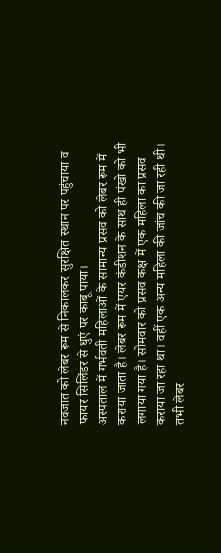नवजात को लेबर रूम से निकालकर सुरक्षित स्थान पर पहुंचाया व फायर सिलिंडर से धुएं पर काबू पाया।
अस्पताल में गर्भवती महिलाओं के सामान्य प्रसव को लेबर रूम में कराया जाता है। लेबर रूम में एयर कंडीशन के साथ ही पंखो को भी लगाया गया है। सोमवार को प्रसव कक्ष में एक महिला का प्रसव कराया जा रहा था। वहीं एक अन्य महिला की जांच की जा रही थी। तभी लेबर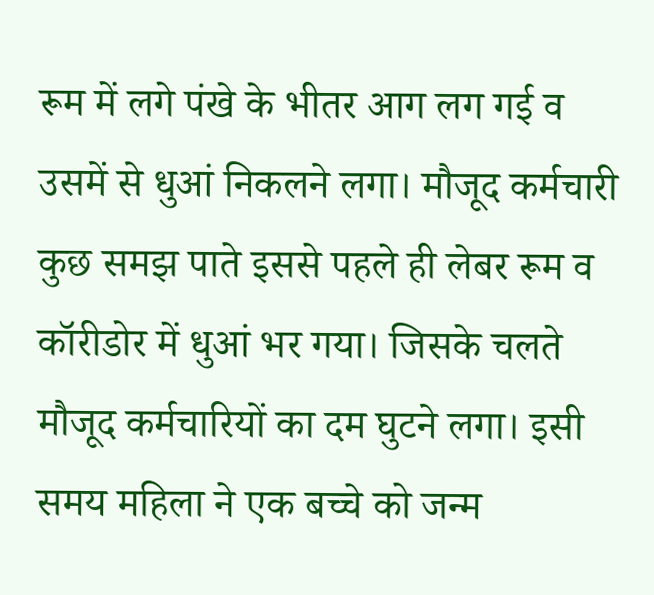रूम में लगे पंखे के भीतर आग लग गई व उसमें से धुआं निकलने लगा। मौजूद कर्मचारी कुछ समझ पाते इससे पहले ही लेबर रूम व कॉरीडोर में धुआं भर गया। जिसके चलते मौजूद कर्मचारियों का दम घुटने लगा। इसी समय महिला ने एक बच्चे को जन्म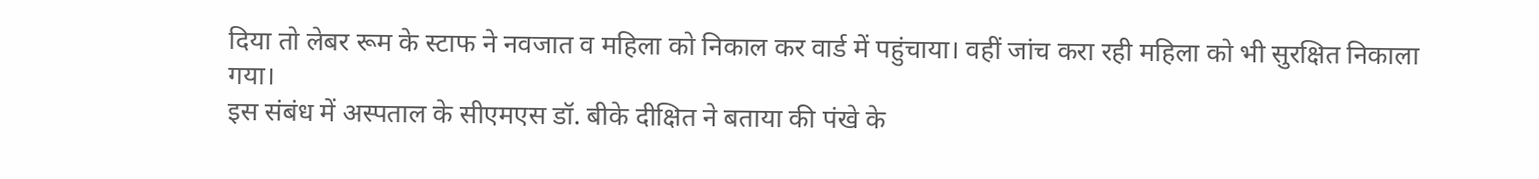दिया तो लेबर रूम के स्टाफ ने नवजात व महिला को निकाल कर वार्ड में पहुंचाया। वहीं जांच करा रही महिला को भी सुरक्षित निकाला गया।
इस संबंध में अस्पताल के सीएमएस डॉ. बीके दीक्षित ने बताया की पंखे के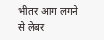भीतर आग लगने से लेबर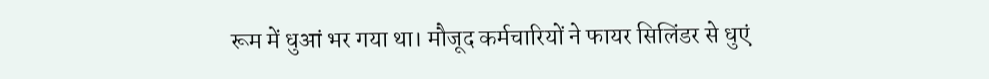रूम में धुआं भर गया था। मौजूद कर्मचारियों ने फायर सिलिंडर से धुएं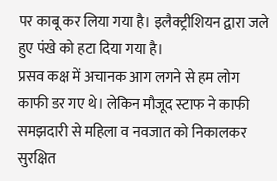पर काबू कर लिया गया है। इलैक्ट्रीशियन द्वारा जले हुए पंखे को हटा दिया गया है।
प्रसव कक्ष में अचानक आग लगने से हम लोग काफी डर गए थे। लेकिन मौजूद स्टाफ ने काफी समझदारी से महिला व नवजात को निकालकर सुरक्षित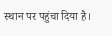स्थान पर पहुंचा दिया है।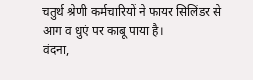चतुर्थ श्रेणी कर्मचारियों ने फायर सिलिंडर से आग व धुएं पर काबू पाया है।
वंदना,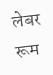लेबर रूम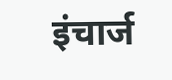इंचार्ज